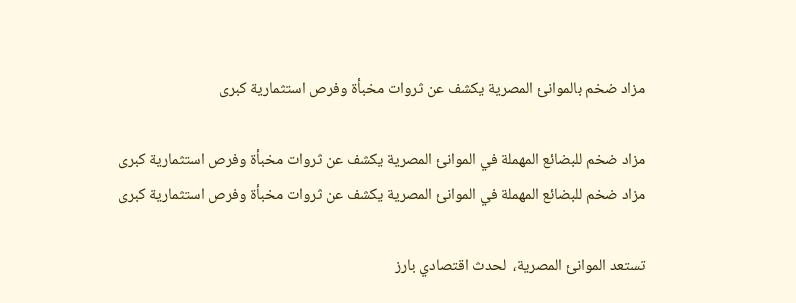مزاد ضخم بالموانئ المصرية يكشف عن ثروات مخبأة وفرص استثمارية كبرى

مزاد ضخم للبضائع المهملة في الموانئ المصرية يكشف عن ثروات مخبأة وفرص استثمارية كبرى
مزاد ضخم للبضائع المهملة في الموانئ المصرية يكشف عن ثروات مخبأة وفرص استثمارية كبرى

تستعد الموانئ المصرية،  لحدث اقتصادي بارز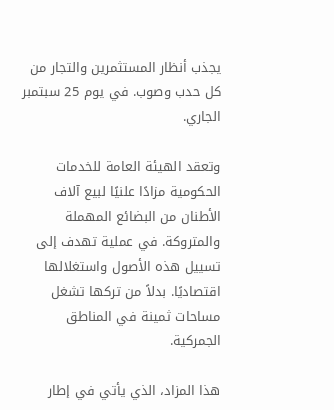يجذب أنظار المستثمرين والتجار من كل حدب وصوب. في يوم 25 سبتمبر الجاري.

وتعقد الهيئة العامة للخدمات الحكومية مزادًا علنيًا لبيع آلاف الأطنان من البضائع المهملة والمتروكة. في عملية تهدف إلى تسييل هذه الأصول واستغلالها اقتصاديًا. بدلاً من تركها تشغل مساحات ثمينة في المناطق الجمركية.

هذا المزاد، الذي يأتي في إطار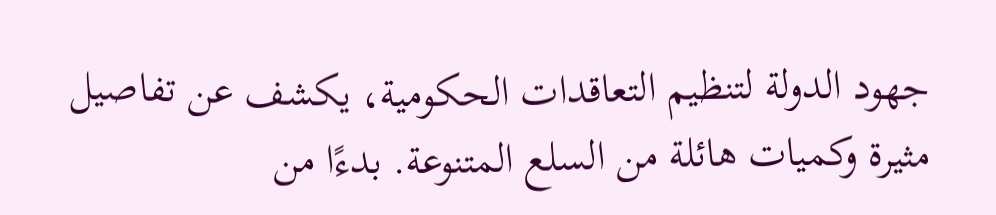جهود الدولة لتنظيم التعاقدات الحكومية، يكشف عن تفاصيل مثيرة وكميات هائلة من السلع المتنوعة. بدءًا من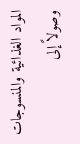المواد الغذائية والمنسوجات وصولاً إلى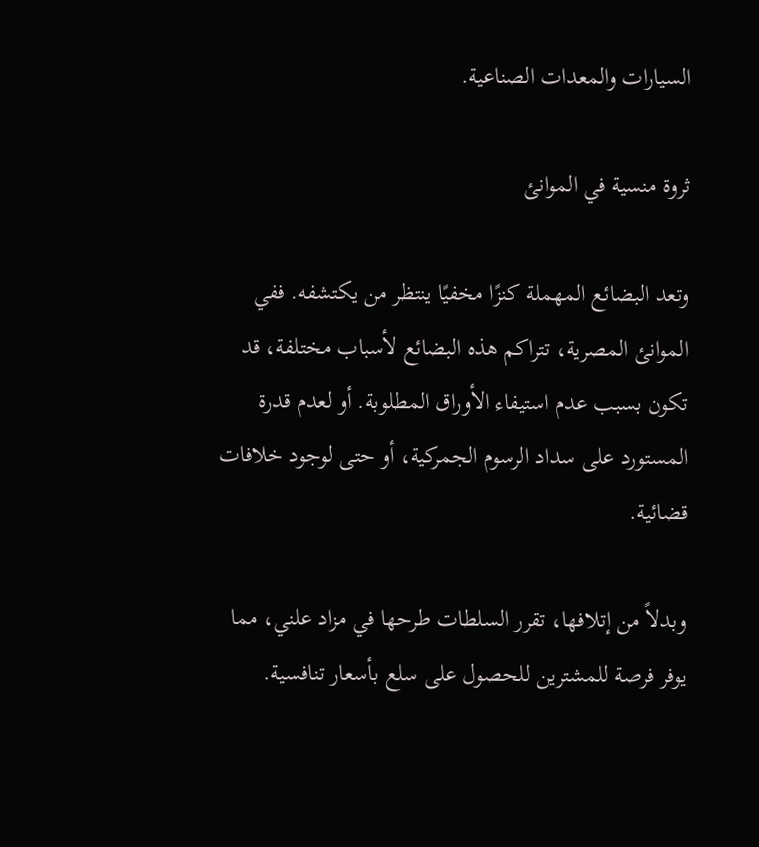السيارات والمعدات الصناعية.

ثروة منسية في الموانئ

وتعد البضائع المهملة كنزًا مخفيًا ينتظر من يكتشفه. ففي الموانئ المصرية، تتراكم هذه البضائع لأسباب مختلفة، قد تكون بسبب عدم استيفاء الأوراق المطلوبة. أو لعدم قدرة المستورد على سداد الرسوم الجمركية، أو حتى لوجود خلافات قضائية.

وبدلاً من إتلافها، تقرر السلطات طرحها في مزاد علني، مما يوفر فرصة للمشترين للحصول على سلع بأسعار تنافسية.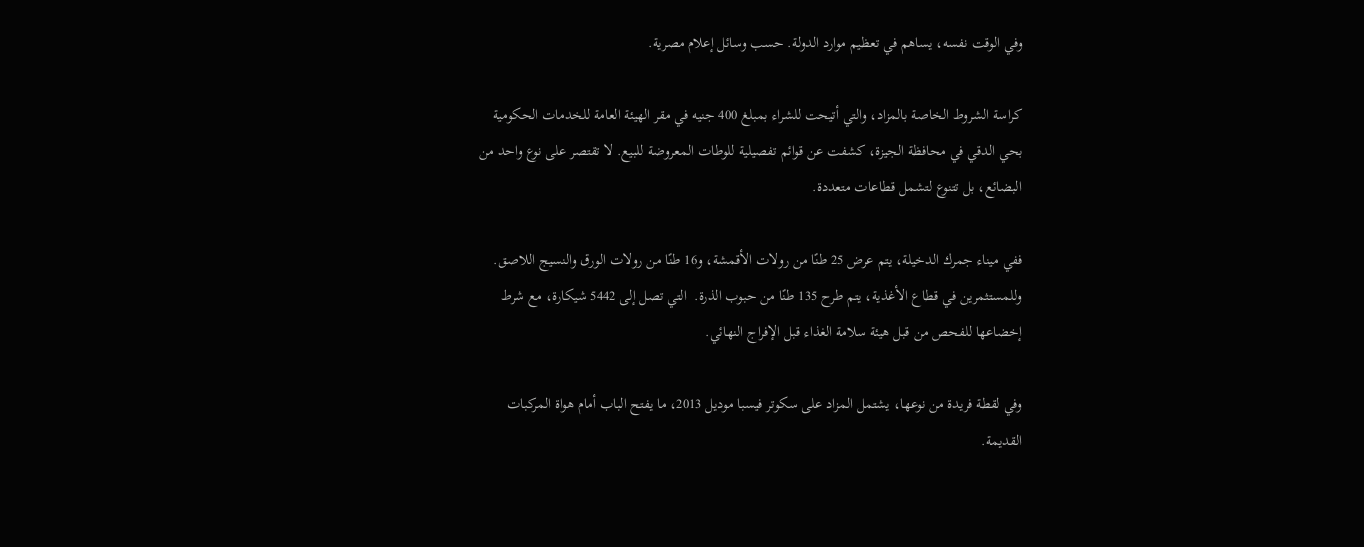وفي الوقت نفسه، يساهم في تعظيم موارد الدولة. حسب وسائل إعلام مصرية.

كراسة الشروط الخاصة بالمزاد، والتي أتيحت للشراء بمبلغ 400 جنيه في مقر الهيئة العامة للخدمات الحكومية بحي الدقي في محافظة الجيزة، كشفت عن قوائم تفصيلية للوطات المعروضة للبيع. لا تقتصر على نوع واحد من البضائع، بل تتنوع لتشمل قطاعات متعددة.

ففي ميناء جمرك الدخيلة، يتم عرض 25 طنًا من رولات الأقمشة، و16 طنًا من رولات الورق والنسيج اللاصق. وللمستثمرين في قطاع الأغذية، يتم طرح 135 طنًا من حبوب الذرة.  التي تصل إلى 5442 شيكارة، مع شرط إخضاعها للفحص من قبل هيئة سلامة الغذاء قبل الإفراج النهائي.

وفي لقطة فريدة من نوعها، يشتمل المزاد على سكوتر فيسبا موديل 2013، ما يفتح الباب أمام هواة المركبات القديمة.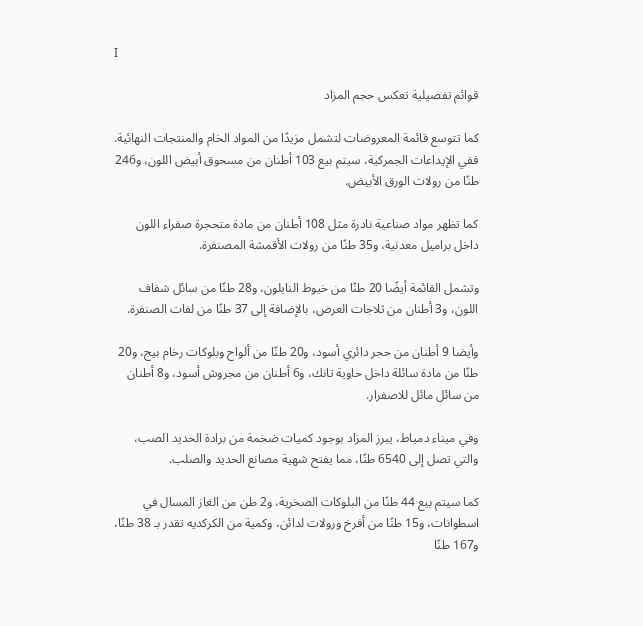I

قوائم تفصيلية تعكس حجم المزاد

كما تتوسع قائمة المعروضات لتشمل مزيدًا من المواد الخام والمنتجات النهائية. ففي الإيداعات الجمركية، سيتم بيع 103 أطنان من مسحوق أبيض اللون، و246 طنًا من رولات الورق الأبيض.

كما تظهر مواد صناعية نادرة مثل 108 أطنان من مادة متحجرة صفراء اللون داخل براميل معدنية، و35 طنًا من رولات الأقمشة المصنفرة.

وتشمل القائمة أيضًا 20 طنًا من خيوط النايلون، و28 طنًا من سائل شفاف اللون، و3 أطنان من ثلاجات العرض، بالإضافة إلى 37 طنًا من لفات الصنفرة.

وأيضا 9 أطنان من حجر دائري أسود، و20 طنًا من ألواح وبلوكات رخام بيج، و20 طنًا من مادة سائلة داخل حاوية تانك، و6 أطنان من مجروش أسود، و8 أطنان من سائل مائل للاصفرار.

وفي ميناء دمياط، يبرز المزاد بوجود كميات ضخمة من برادة الحديد الصب، والتي تصل إلى 6540 طنًا، مما يفتح شهية مصانع الحديد والصلب.

كما سيتم بيع 44 طنًا من البلوكات الصخرية، و2 طن من الغاز المسال في اسطوانات، و15 طنًا من أفرخ ورولات لدائن، وكمية من الكركديه تقدر بـ 38 طنًا، و167 طنًا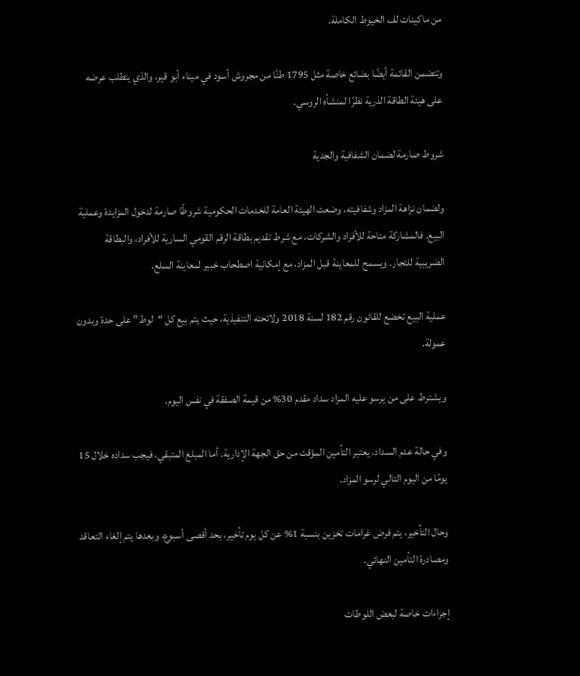من ماكينات لف الخيوط الكاملة.

وتتضمن القائمة أيضًا بضائع خاصة مثل 1795 طنًا من مجروش أسود في ميناء أبو قير، والذي يتطلب عرضه على هيئة الطاقة الذرية نظرًا لمنشأه الروسي.

شروط صارمة لضمان الشفافية والجدية

ولضمان نزاهة المزاد وشفافيته، وضعت الهيئة العامة للخدمات الحكومية شروطًا صارمة لدخول المزايدة وعملية البيع. فالمشاركة متاحة للأفراد والشركات، مع شرط تقديم بطاقة الرقم القومي السارية للأفراد، والبطاقة الضريبية للتجار. ويسمح للمعاينة قبل المزاد، مع إمكانية اصطحاب خبير لمعاينة السلع.

عملية البيع تخضع للقانون رقم 182 لسنة 2018 ولائحته التنفيذية، حيث يتم بيع كل “لوط” على حدة وبدون عمولة.

ويشترط على من يرسو عليه المزاد سداد مقدم 30% من قيمة الصفقة في نفس اليوم.

وفي حالة عدم السداد، يعتبر التأمين المؤقت من حق الجهة الإدارية. أما المبلغ المتبقي، فيجب سداده خلال 15 يومًا من اليوم التالي لرسو المزاد.

وحال التأخير، يتم فرض غرامات تخزين بنسبة 1% عن كل يوم تأخير، بحد أقصى أسبوع، وبعدها يتم إلغاء التعاقد ومصادرة التأمين النهائي.

إجراءات خاصة لبعض اللوطات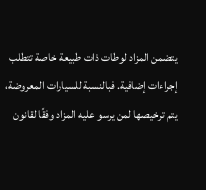يتضمن المزاد لوطات ذات طبيعة خاصة تتطلب إجراءات إضافية. فبالنسبة للسيارات المعروضة، يتم ترخيصها لمن يرسو عليه المزاد وفقًا لقانون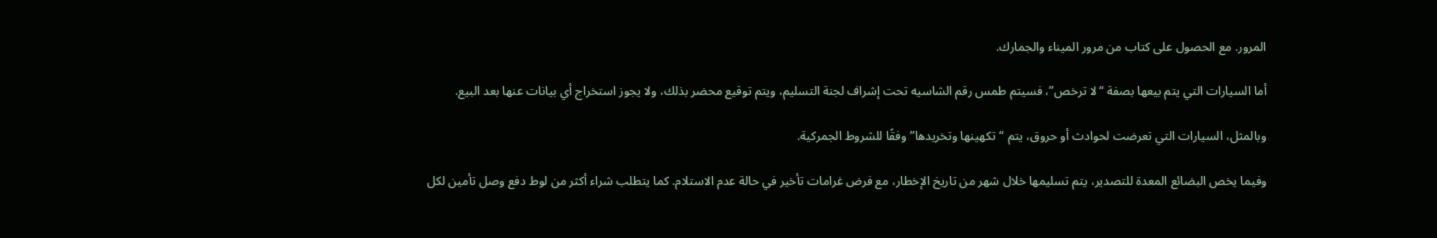المرور. مع الحصول على كتاب من مرور الميناء والجمارك.

أما السيارات التي يتم بيعها بصفة “لا ترخص”، فسيتم طمس رقم الشاسيه تحت إشراف لجنة التسليم، ويتم توقيع محضر بذلك، ولا يجوز استخراج أي بيانات عنها بعد البيع.

وبالمثل، السيارات التي تعرضت لحوادث أو حروق، يتم “تكهينها وتخريدها” وفقًا للشروط الجمركية.

وفيما يخص البضائع المعدة للتصدير، يتم تسليمها خلال شهر من تاريخ الإخطار، مع فرض غرامات تأخير في حالة عدم الاستلام. كما يتطلب شراء أكثر من لوط دفع وصل تأمين لكل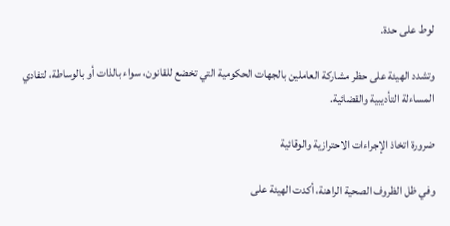لوط على حدة.

وتشدد الهيئة على حظر مشاركة العاملين بالجهات الحكومية التي تخضع للقانون، سواء بالذات أو بالوساطة، لتفادي المساءلة التأديبية والقضائية.

ضرورة اتخاذ الإجراءات الاحترازية والوقائية

وفي ظل الظروف الصحية الراهنة، أكدت الهيئة على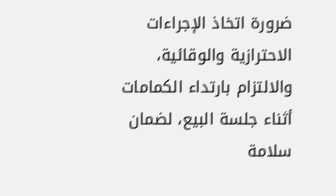ضرورة اتخاذ الإجراءات الاحترازية والوقائية، والالتزام بارتداء الكمامات أثناء جلسة البيع، لضمان سلامة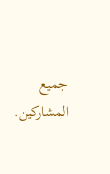جميع المشاركين.